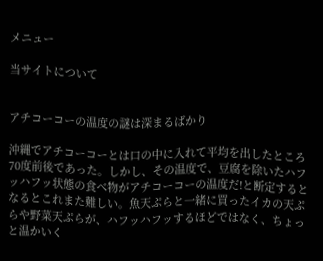メニュー

当サイトについて


アチコーコーの温度の謎は深まるばかり

沖縄でアチコーコーとは口の中に入れて平均を出したところ70度前後であった。しかし、その温度で、豆腐を除いたハフッハフッ状態の食べ物がアチコーコーの温度だ!と断定するとなるとこれまた難しい。魚天ぷらと一緒に買ったイカの天ぷらや野菜天ぷらが、ハフッハフッするほどではなく、ちょっと温かいく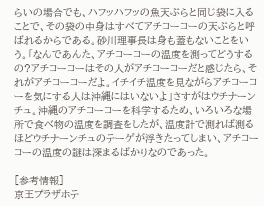らいの場合でも、ハフッハフッの魚天ぷらと同じ袋に入ることで、その袋の中身はすべてアチコーコーの天ぷらと呼ばれるからである。砂川理事長は身も蓋もないことをいう。「なんであんた、アチコーコーの温度を測ってどうするの?アチコーコーはその人がアチコーコーだと感じたら、それがアチコーコーだよ。イチイチ温度を見ながらアチコーコーを気にする人は沖縄にはいないよ」さすがはウチナーンチュ。沖縄のアチコーコーを科学するため、いろいろな場所で食べ物の温度を調査をしたが、温度計で測れば測るほどウチナーンチュのテーゲが浮きたってしまい、アチコーコーの温度の謎は深まるばかりなのであった。

[参考情報]
京王プラザホテ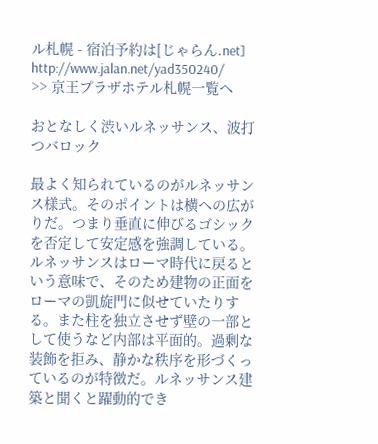ル札幌 - 宿泊予約は[じゃらん.net]
http://www.jalan.net/yad350240/
>> 京王プラザホテル札幌一覧へ

おとなしく渋いルネッサンス、波打つバロック

最よく知られているのがルネッサンス様式。そのポイントは横への広がりだ。つまり垂直に伸びるゴシックを否定して安定感を強調している。ルネッサンスはローマ時代に戻るという意味で、そのため建物の正面をローマの凱旋門に似せていたりする。また柱を独立させず壁の一部として使うなど内部は平面的。過剰な装飾を拒み、静かな秩序を形づくっているのが特徴だ。ルネッサンス建築と聞くと躍動的でき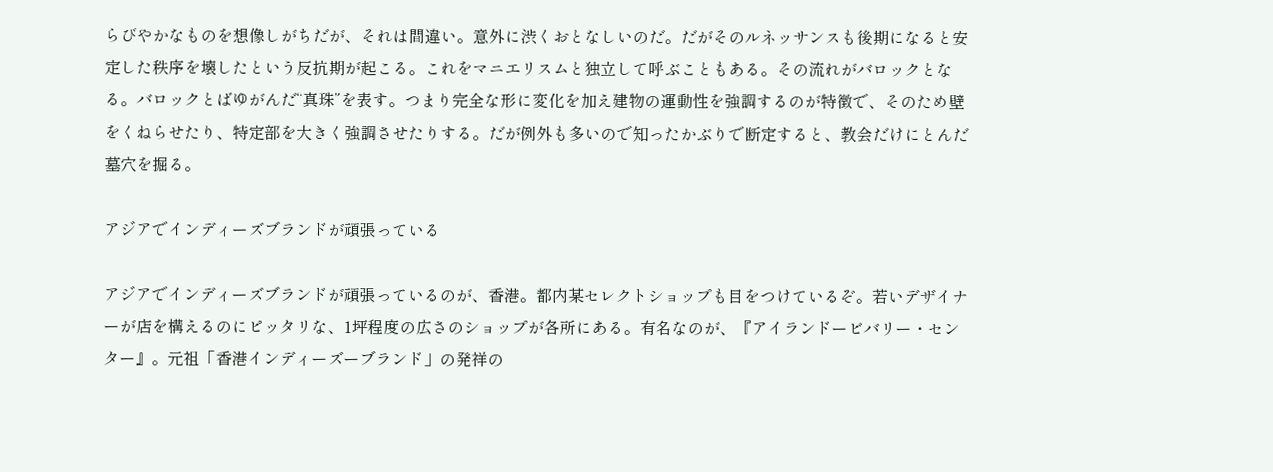らびやかなものを想像しがちだが、それは間違い。意外に渋くおとなしいのだ。だがそのルネッサンスも後期になると安定した秩序を壊したという反抗期が起こる。これをマニエリスムと独立して呼ぶこともある。その流れがバロックとなる。バロックとばゆがんだ“真珠”を表す。つまり完全な形に変化を加え建物の運動性を強調するのが特徴で、そのため壁をくねらせたり、特定部を大きく強調させたりする。だが例外も多いので知ったかぶりで断定すると、教会だけにとんだ墓穴を掘る。

アジアでインディーズブランドが頑張っている

アジアでインディーズブランドが頑張っているのが、香港。都内某セレクトショップも目をつけているぞ。若いデザイナーが店を構えるのにピッタリな、1坪程度の広さのショップが各所にある。有名なのが、『アイランドービバリー・センター』。元祖「香港インディーズーブランド」の発祥の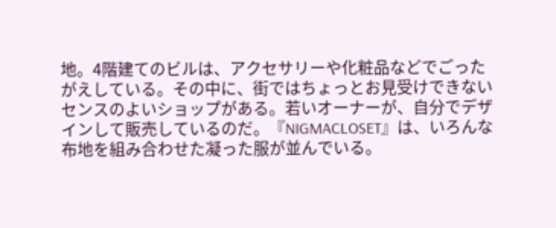地。4階建てのビルは、アクセサリーや化粧品などでごったがえしている。その中に、街ではちょっとお見受けできないセンスのよいショップがある。若いオーナーが、自分でデザインして販売しているのだ。『NIGMACLOSET』は、いろんな布地を組み合わせた凝った服が並んでいる。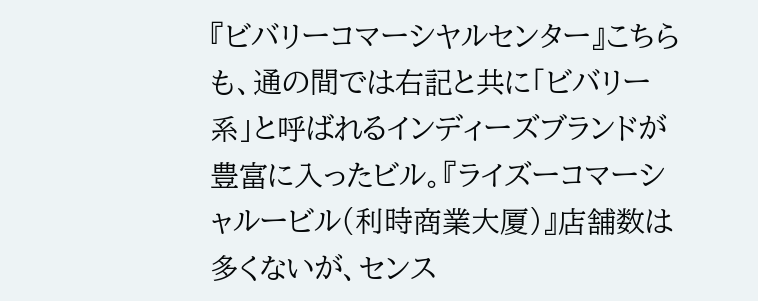『ビバリーコマーシヤルセンター』こちらも、通の間では右記と共に「ビバリー系」と呼ばれるインディーズブランドが豊富に入ったビル。『ライズーコマーシャルービル(利時商業大厦)』店舗数は多くないが、センス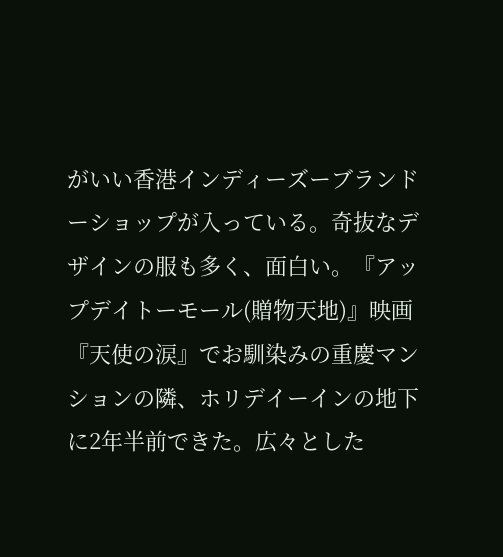がいい香港インディーズーブランドーショップが入っている。奇抜なデザインの服も多く、面白い。『アップデイトーモール(贈物天地)』映画『天使の涙』でお馴染みの重慶マンションの隣、ホリデイーインの地下に2年半前できた。広々とした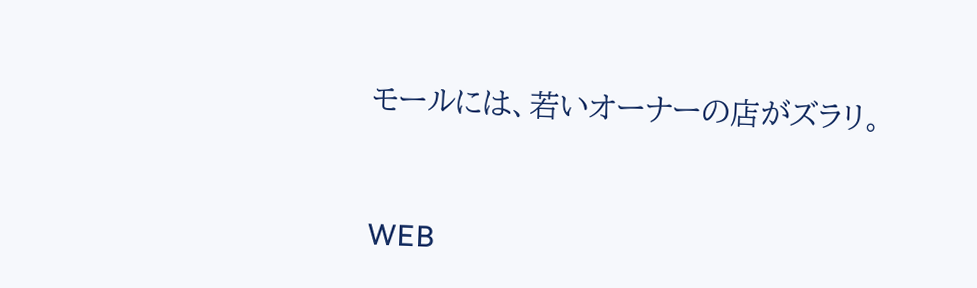モールには、若いオーナーの店がズラリ。


WEB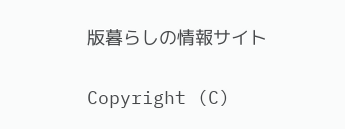版暮らしの情報サイト

Copyright (C)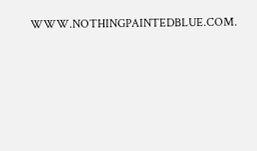WWW.NOTHINGPAINTEDBLUE.COM.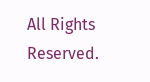All Rights Reserved.